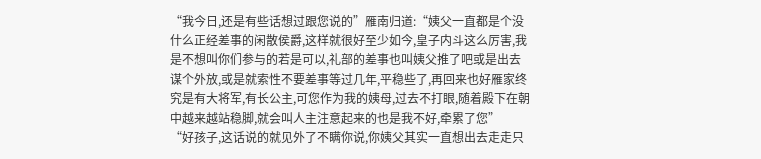“我今日,还是有些话想过跟您说的”雁南归道:“姨父一直都是个没什么正经差事的闲散侯爵,这样就很好至少如今,皇子内斗这么厉害,我是不想叫你们参与的若是可以,礼部的差事也叫姨父推了吧或是出去谋个外放,或是就索性不要差事等过几年,平稳些了,再回来也好雁家终究是有大将军,有长公主,可您作为我的姨母,过去不打眼,随着殿下在朝中越来越站稳脚,就会叫人主注意起来的也是我不好,牵累了您”
“好孩子,这话说的就见外了不瞒你说,你姨父其实一直想出去走走只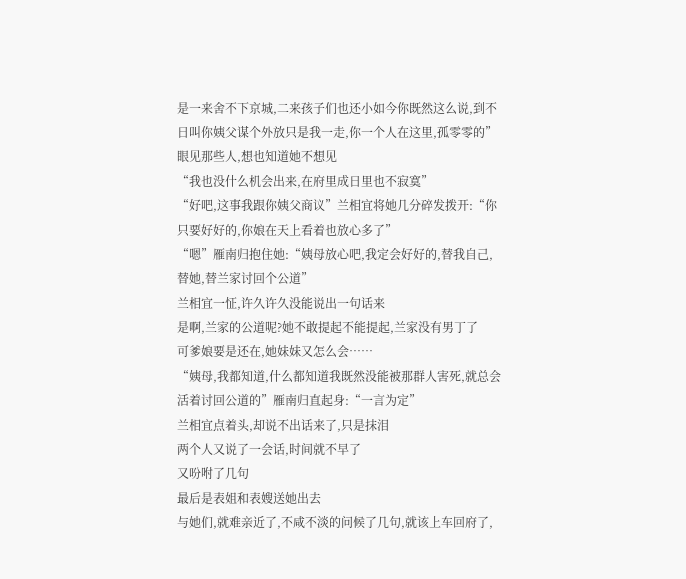是一来舍不下京城,二来孩子们也还小如今你既然这么说,到不日叫你姨父谋个外放只是我一走,你一个人在这里,孤零零的”
眼见那些人,想也知道她不想见
“我也没什么机会出来,在府里成日里也不寂寞”
“好吧,这事我跟你姨父商议”兰相宜将她几分碎发拨开:“你只要好好的,你娘在天上看着也放心多了”
“嗯”雁南归抱住她:“姨母放心吧,我定会好好的,替我自己,替她,替兰家讨回个公道”
兰相宜一怔,许久许久没能说出一句话来
是啊,兰家的公道呢?她不敢提起不能提起,兰家没有男丁了
可爹娘要是还在,她妹妹又怎么会……
“姨母,我都知道,什么都知道我既然没能被那群人害死,就总会活着讨回公道的”雁南归直起身:“一言为定”
兰相宜点着头,却说不出话来了,只是抹泪
两个人又说了一会话,时间就不早了
又吩咐了几句
最后是表姐和表嫂送她出去
与她们,就难亲近了,不咸不淡的问候了几句,就该上车回府了,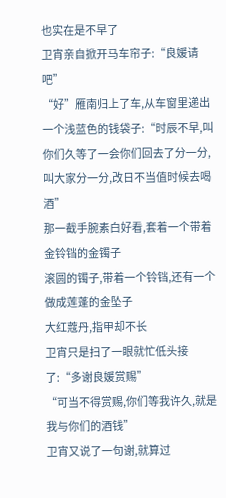也实在是不早了
卫宵亲自掀开马车帘子:“良媛请吧”
“好”雁南归上了车,从车窗里递出一个浅蓝色的钱袋子:“时辰不早,叫你们久等了一会你们回去了分一分,叫大家分一分,改日不当值时候去喝酒”
那一截手腕素白好看,套着一个带着金铃铛的金镯子
滚圆的镯子,带着一个铃铛,还有一个做成莲蓬的金坠子
大红蔻丹,指甲却不长
卫宵只是扫了一眼就忙低头接了:“多谢良媛赏赐”
“可当不得赏赐,你们等我许久,就是我与你们的酒钱”
卫宵又说了一句谢,就算过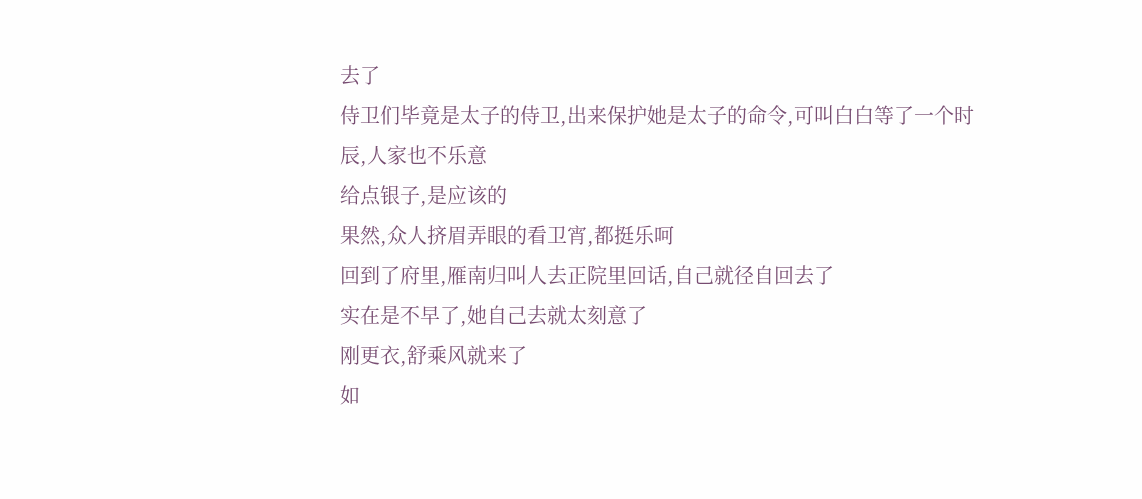去了
侍卫们毕竟是太子的侍卫,出来保护她是太子的命令,可叫白白等了一个时辰,人家也不乐意
给点银子,是应该的
果然,众人挤眉弄眼的看卫宵,都挺乐呵
回到了府里,雁南归叫人去正院里回话,自己就径自回去了
实在是不早了,她自己去就太刻意了
刚更衣,舒乘风就来了
如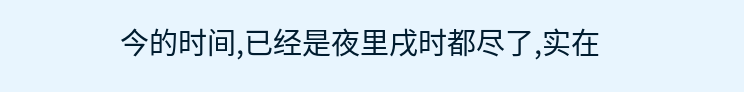今的时间,已经是夜里戌时都尽了,实在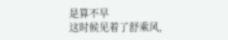是算不早
这时候见着了舒乘风,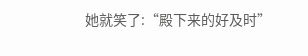她就笑了:“殿下来的好及时”